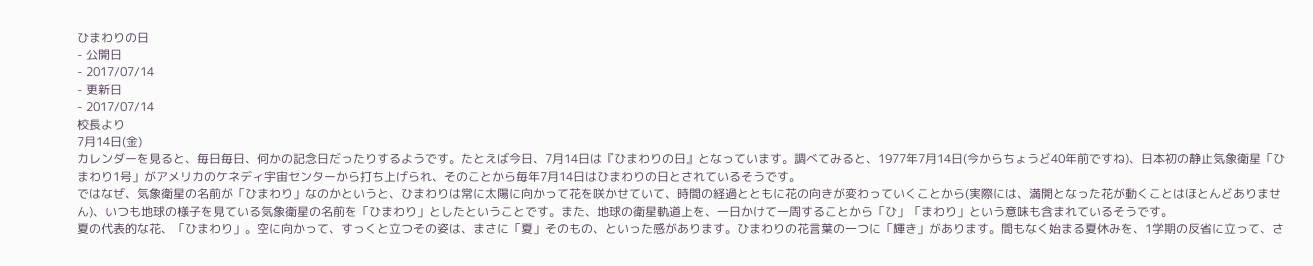ひまわりの日
- 公開日
- 2017/07/14
- 更新日
- 2017/07/14
校長より
7月14日(金)
カレンダーを見ると、毎日毎日、何かの記念日だったりするようです。たとえば今日、7月14日は『ひまわりの日』となっています。調べてみると、1977年7月14日(今からちょうど40年前ですね)、日本初の静止気象衛星「ひまわり1号」がアメリカのケネディ宇宙センターから打ち上げられ、そのことから毎年7月14日はひまわりの日とされているそうです。
ではなぜ、気象衛星の名前が「ひまわり」なのかというと、ひまわりは常に太陽に向かって花を咲かせていて、時間の経過とともに花の向きが変わっていくことから(実際には、満開となった花が動くことはほとんどありません)、いつも地球の様子を見ている気象衛星の名前を「ひまわり」としたということです。また、地球の衛星軌道上を、一日かけて一周することから「ひ」「まわり」という意味も含まれているそうです。
夏の代表的な花、「ひまわり」。空に向かって、すっくと立つその姿は、まさに「夏」そのもの、といった感があります。ひまわりの花言葉の一つに「輝き」があります。間もなく始まる夏休みを、1学期の反省に立って、さ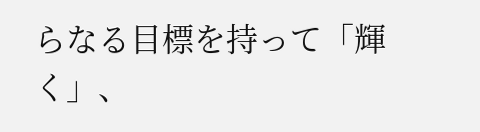らなる目標を持って「輝く」、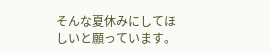そんな夏休みにしてほしいと願っています。